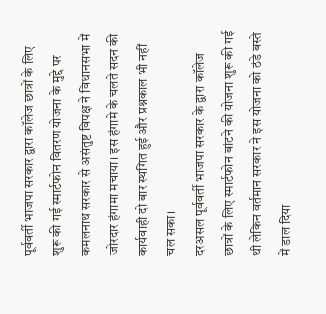पूर्ववर्ती भाजपा सरकार द्वारा कॉलेज छात्रों के लिए शुरू की गई स्मार्टफोन वितरण योजना के मुद्दे पर कमलनाथ सरकार से असंतुष्ट विपक्ष ने विधानसभा में जोरदार हंगामा मचाया। इस हंगामे के चलते सदन की कार्यवाही दो बार स्थगित हुई और प्रश्नकाल भी नहीं चल सका।
दरअसल पूर्ववर्ती भाजपा सरकार के द्वारा कॉलेज छात्रों के लिए स्मार्टफोन बांटने की योजना शुरू की गई थी लेकिन वर्तमान सरकार ने इस योजना को ठंडे बस्ते में डाल दिया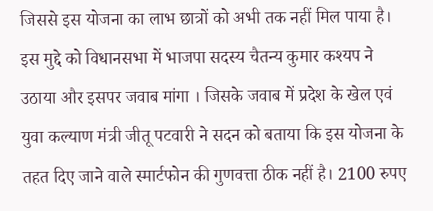जिससे इस योजना का लाभ छात्रों को अभी तक नहीं मिल पाया है।
इस मुद्दे को विधानसभा में भाजपा सदस्य चैतन्य कुमार कश्यप ने उठाया और इसपर जवाब मांगा । जिसके जवाब में प्रदेश के खेल एवं युवा कल्याण मंत्री जीतू पटवारी ने सदन को बताया कि इस योजना के तहत दिए जाने वाले स्मार्टफोन की गुणवत्ता ठीक नहीं है। 2100 रुपए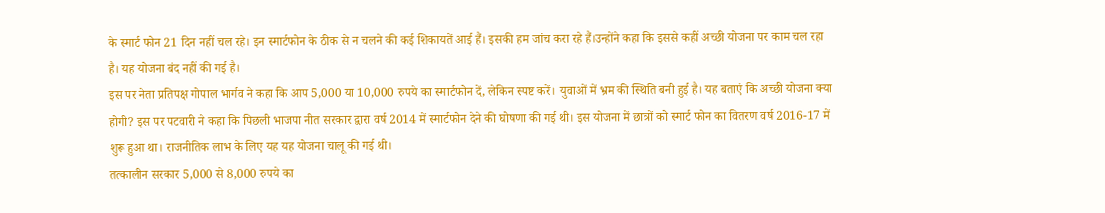के स्मार्ट फोन 21 दिन नहीं चल रहे। इन स्मार्टफोन के ठीक से न चलने की कई शिकायतें आई हैं। इसकी हम जांच करा रहे हैं।उन्होंने कहा कि इससे कहीं अच्छी योजना पर काम चल रहा है। यह योजना बंद नहीं की गई है।
इस पर नेता प्रतिपक्ष गोपाल भार्गव ने कहा कि आप 5,000 या 10,000 रुपये का स्मार्टफोन दें, लेकिन स्पष्ट करें। युवाओं में भ्रम की स्थिति बनी हुई है। यह बताएं कि अच्छी योजना क्या होगी? इस पर पटवारी ने कहा कि पिछली भाजपा नीत सरकार द्वारा वर्ष 2014 में स्मार्टफोन देने की घोषणा की गई थी। इस योजना में छात्रों को स्मार्ट फोन का वितरण वर्ष 2016-17 में शुरू हुआ था। राजनीतिक लाभ के लिए यह यह योजना चालू की गई थी।
तत्कालीन सरकार 5,000 से 8,000 रुपये का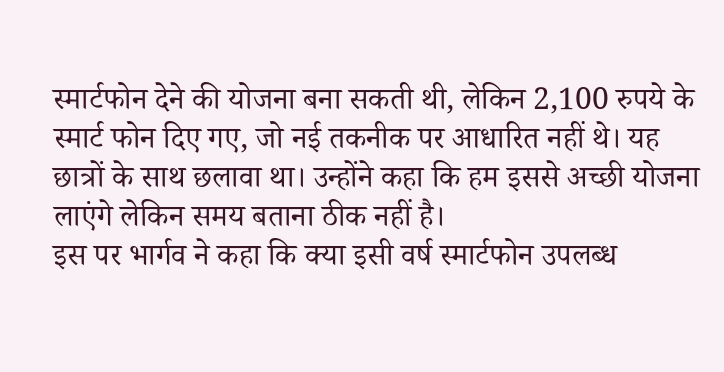स्मार्टफोन देने की योजना बना सकती थी, लेकिन 2,100 रुपये के स्मार्ट फोन दिए गए, जो नई तकनीक पर आधारित नहीं थे। यह छात्रों के साथ छलावा था। उन्होंने कहा कि हम इससे अच्छी योजना लाएंगे लेकिन समय बताना ठीक नहीं है।
इस पर भार्गव ने कहा कि क्या इसी वर्ष स्मार्टफोन उपलब्ध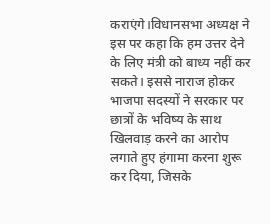कराएंगे।विधानसभा अध्यक्ष ने इस पर कहा कि हम उत्तर देने के लिए मंत्री को बाध्य नहीं कर सकते। इससे नाराज होकर भाजपा सदस्यों ने सरकार पर छात्रों के भविष्य के साथ खिलवाड़ करने का आरोप लगाते हुए हंगामा करना शुरू कर दिया, जिसके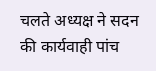चलते अध्यक्ष ने सदन की कार्यवाही पांच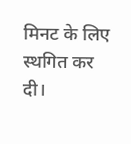मिनट के लिए स्थगित कर दी।